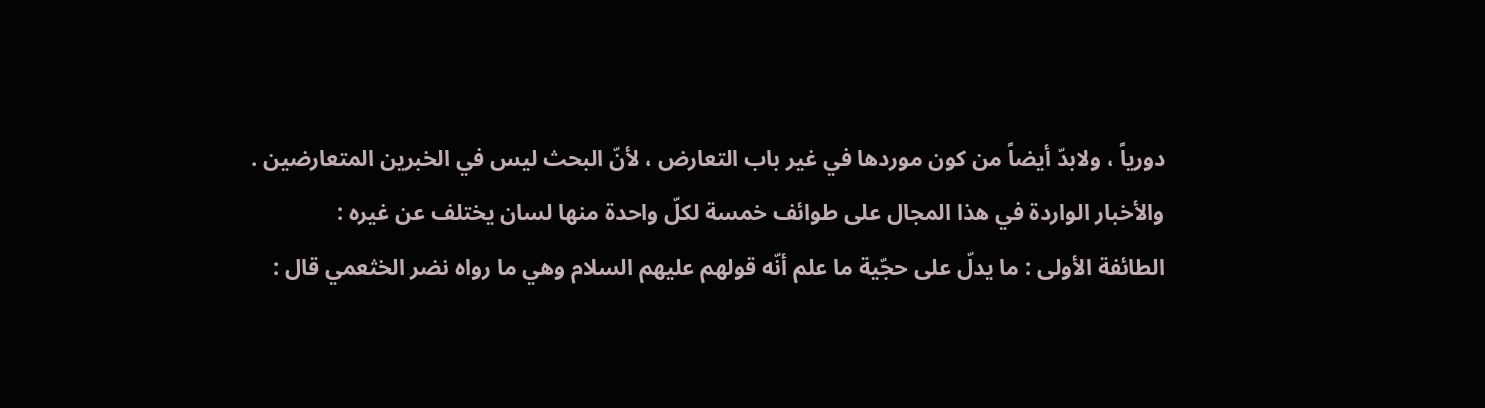دورياً ، ولابدّ أيضاً من كون موردها في غير باب التعارض ، لأنّ البحث ليس في الخبرين المتعارضين .
والأخبار الواردة في هذا المجال على طوائف خمسة لكلّ واحدة منها لسان يختلف عن غيره :
الطائفة الأولى : ما يدلّ على حجّية ما علم أنّه قولهم عليهم السلام وهي ما رواه نضر الخثعمي قال :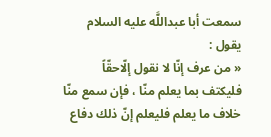سمعت أبا عبداللَّه عليه السلام يقول :
« من عرف إنّا لا نقول إلّاحقّاً فليكتف بما يعلم منّا ، فإن سمع منّا خلاف ما يعلم فليعلم إنّ ذلك دفاع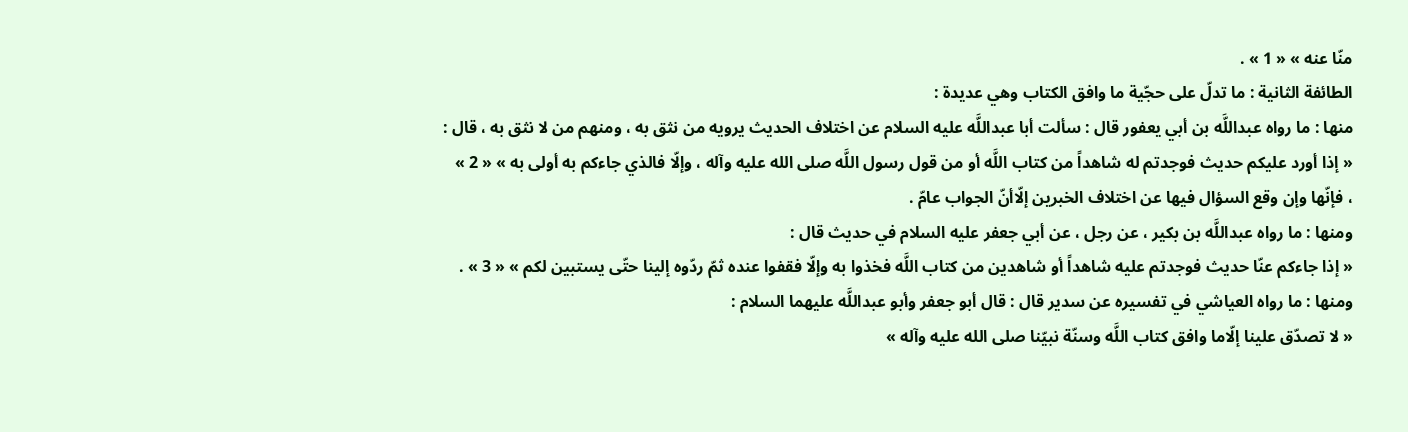منّا عنه » « 1 » .
الطائفة الثانية : ما تدلّ على حجّية ما وافق الكتاب وهي عديدة :
منها : ما رواه عبداللَّه بن أبي يعفور قال : سألت أبا عبداللَّه عليه السلام عن اختلاف الحديث يرويه من نثق به ، ومنهم من لا نثق به ، قال :
« إذا أورد عليكم حديث فوجدتم له شاهداً من كتاب اللَّه أو من قول رسول اللَّه صلى الله عليه وآله ، وإلّا فالذي جاءكم به أولى به » « 2 »
، فإنّها وإن وقع السؤال فيها عن اختلاف الخبرين إلّاأنّ الجواب عامّ .
ومنها : ما رواه عبداللَّه بن بكير ، عن رجل ، عن أبي جعفر عليه السلام في حديث قال :
« إذا جاءكم عنّا حديث فوجدتم عليه شاهداً أو شاهدين من كتاب اللَّه فخذوا به وإلّا فقفوا عنده ثمّ ردّوه إلينا حتّى يستبين لكم » « 3 » .
ومنها : ما رواه العياشي في تفسيره عن سدير قال : قال أبو جعفر وأبو عبداللَّه عليهما السلام :
« لا تصدّق علينا إلّاما وافق كتاب اللَّه وسنّة نبيّنا صلى الله عليه وآله »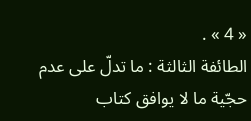« 4 » .
الطائفة الثالثة : ما تدلّ على عدم حجّية ما لا يوافق كتاب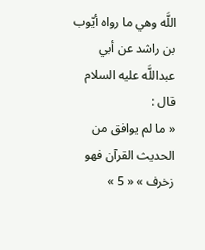اللَّه وهي ما رواه أيّوب بن راشد عن أبي عبداللَّه عليه السلام قال :
« ما لم يوافق من الحديث القرآن فهو زخرف » « 5 »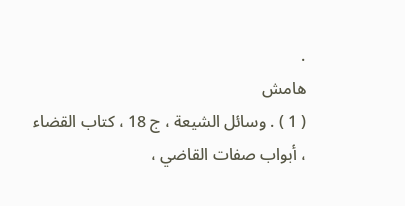.
هامش
( 1 ) . وسائل الشيعة ، ج 18 ، كتاب القضاء ، أبواب صفات القاضي ،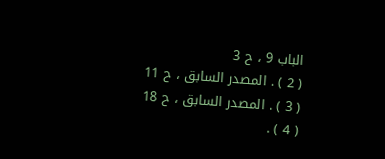الباب 9 ، ح 3
( 2 ) . المصدر السابق ، ح 11
( 3 ) . المصدر السابق ، ح 18
( 4 ) .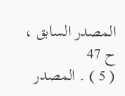المصدر السابق ، ح 47
( 5 ) . المصدر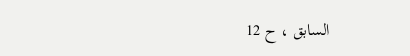السابق ، ح 12